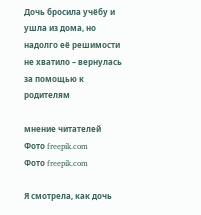Дочь бросила учёбу и ушла из дома, но надолго её решимости не хватило – вернулась за помощью к родителям

мнение читателей
Фото freepik.com
Фото freepik.com

Я смотрела, как дочь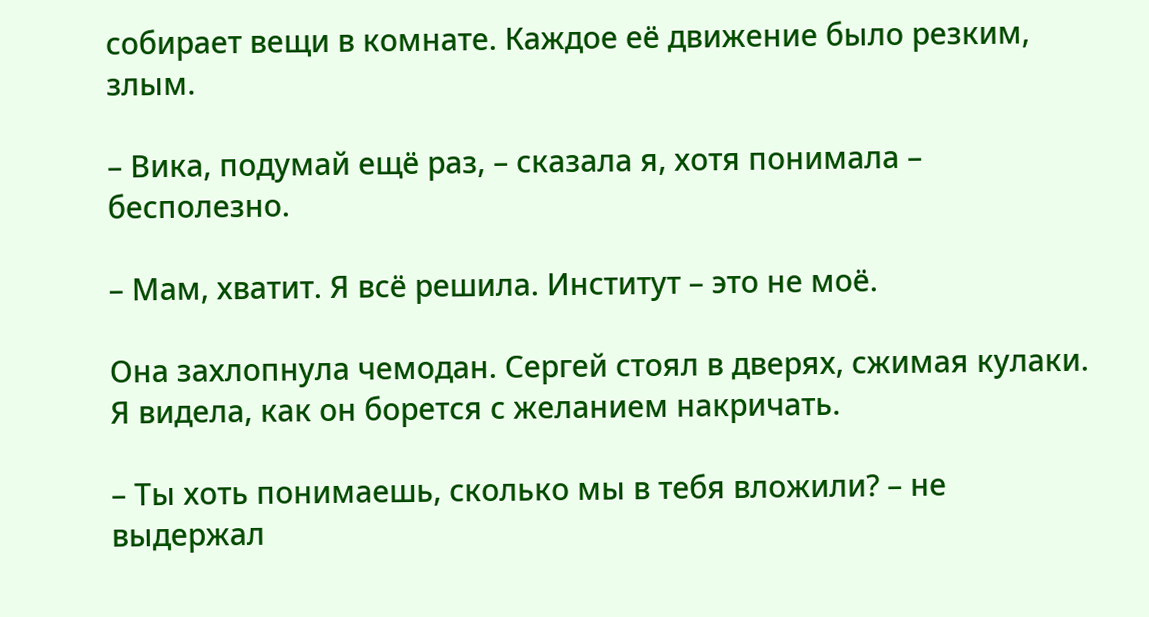собирает вещи в комнате. Каждое её движение было резким, злым.

– Вика, подумай ещё раз, – сказала я, хотя понимала – бесполезно.

– Мам, хватит. Я всё решила. Институт – это не моё.

Она захлопнула чемодан. Сергей стоял в дверях, сжимая кулаки. Я видела, как он борется с желанием накричать.

– Ты хоть понимаешь, сколько мы в тебя вложили? – не выдержал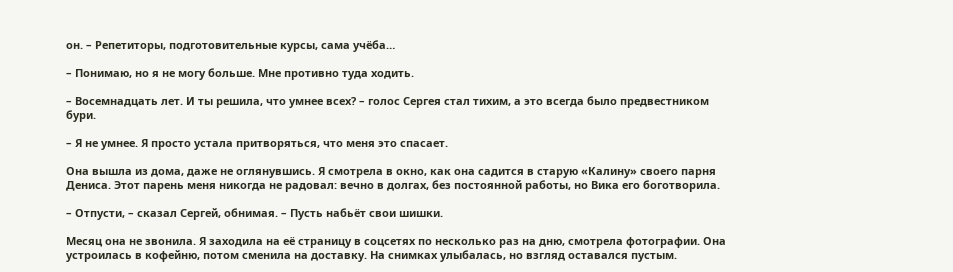он. – Репетиторы, подготовительные курсы, сама учёба…

– Понимаю, но я не могу больше. Мне противно туда ходить.

– Восемнадцать лет. И ты решила, что умнее всех? – голос Сергея стал тихим, а это всегда было предвестником бури.

– Я не умнее. Я просто устала притворяться, что меня это спасает.

Она вышла из дома, даже не оглянувшись. Я смотрела в окно, как она садится в старую «Калину» своего парня Дениса. Этот парень меня никогда не радовал: вечно в долгах, без постоянной работы, но Вика его боготворила.

– Отпусти, – сказал Сергей, обнимая. – Пусть набьёт свои шишки.

Месяц она не звонила. Я заходила на её страницу в соцсетях по несколько раз на дню, смотрела фотографии. Она устроилась в кофейню, потом сменила на доставку. На снимках улыбалась, но взгляд оставался пустым.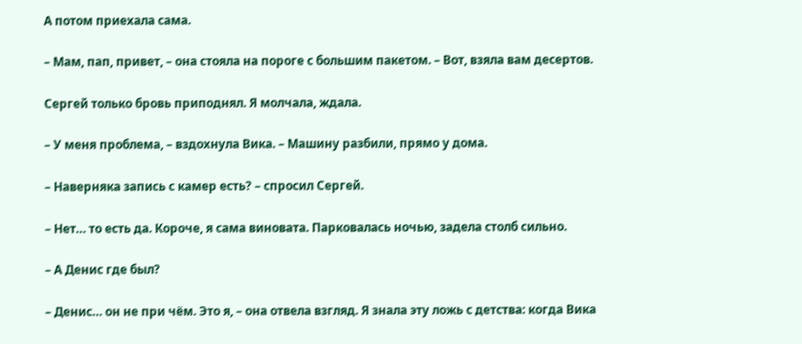А потом приехала сама.

– Мам, пап, привет, – она стояла на пороге с большим пакетом. – Вот, взяла вам десертов.

Сергей только бровь приподнял. Я молчала, ждала.

– У меня проблема, – вздохнула Вика. – Машину разбили, прямо у дома.

– Наверняка запись с камер есть? – спросил Сергей.

– Нет… то есть да. Короче, я сама виновата. Парковалась ночью, задела столб сильно.

– А Денис где был?

– Денис… он не при чём. Это я, – она отвела взгляд. Я знала эту ложь с детства: когда Вика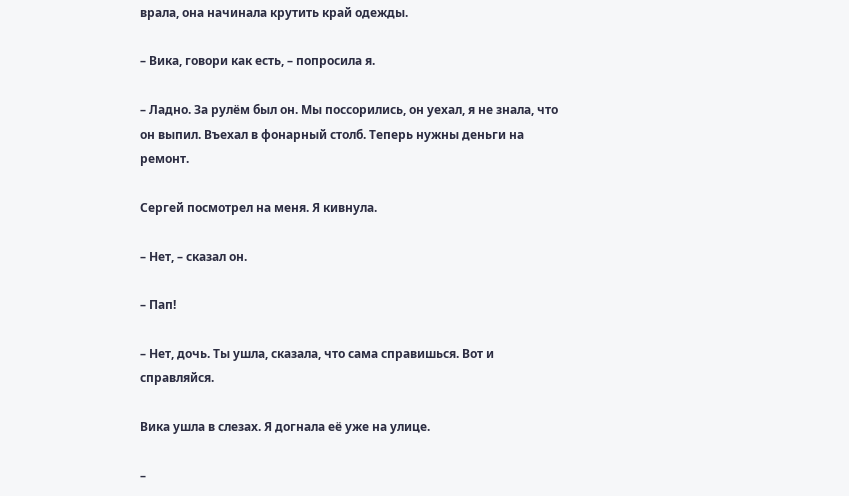врала, она начинала крутить край одежды.

– Вика, говори как есть, – попросила я.

– Ладно. За рулём был он. Мы поссорились, он уехал, я не знала, что он выпил. Въехал в фонарный столб. Теперь нужны деньги на ремонт.

Сергей посмотрел на меня. Я кивнула.

– Нет, – сказал он.

– Пап!

– Нет, дочь. Ты ушла, сказала, что сама справишься. Вот и справляйся.

Вика ушла в слезах. Я догнала её уже на улице.

–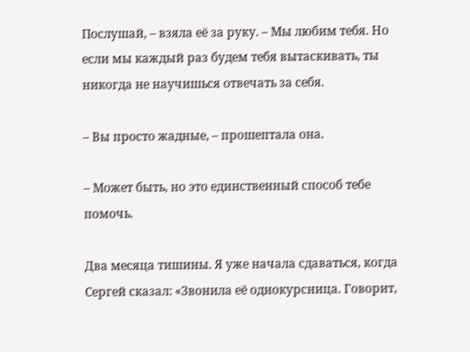Послушай, – взяла её за руку. – Мы любим тебя. Но если мы каждый раз будем тебя вытаскивать, ты никогда не научишься отвечать за себя.

– Вы просто жадные, – прошептала она.

– Может быть, но это единственный способ тебе помочь.

Два месяца тишины. Я уже начала сдаваться, когда Сергей сказал: «Звонила её однокурсница. Говорит,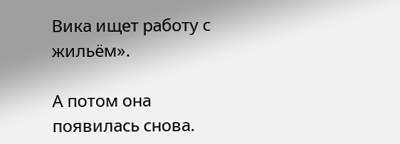Вика ищет работу с жильём».

А потом она появилась снова.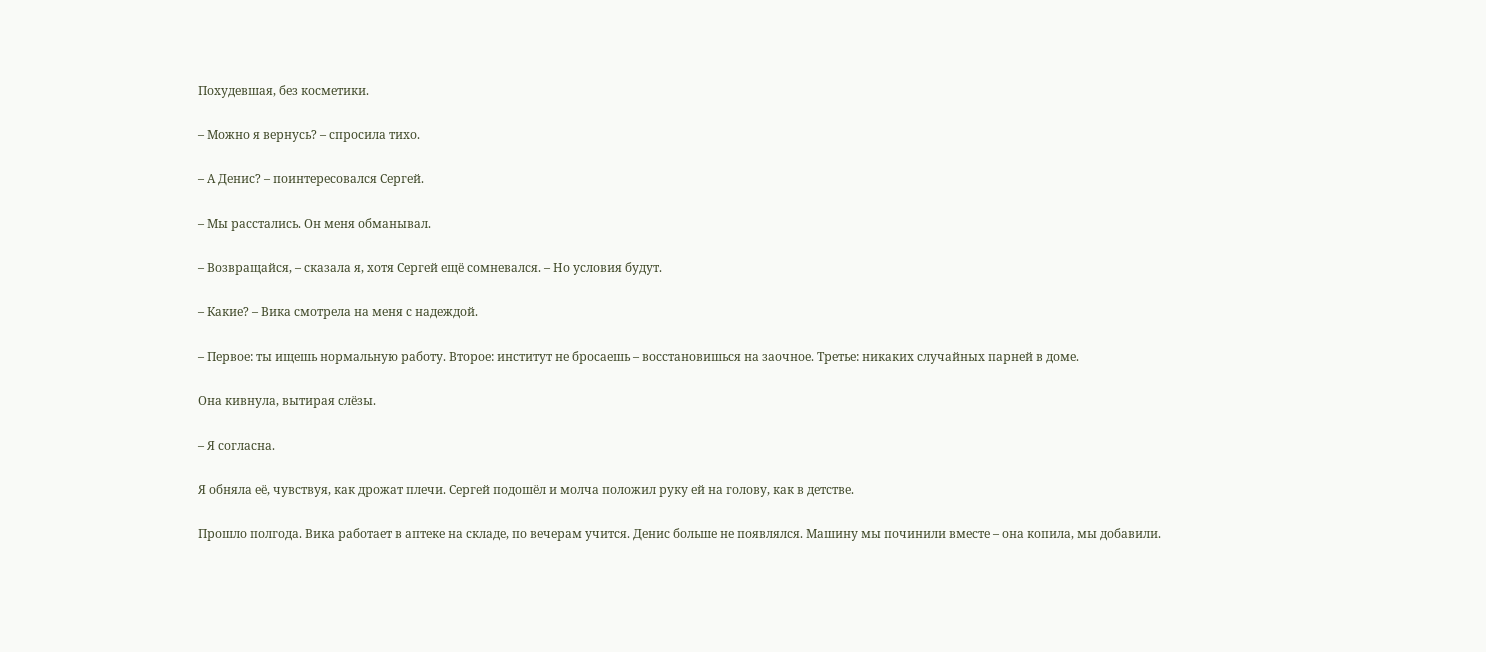Похудевшая, без косметики.

– Можно я вернусь? – спросила тихо.

– А Денис? – поинтересовался Сергей.

– Мы расстались. Он меня обманывал.

– Возвращайся, – сказала я, хотя Сергей ещё сомневался. – Но условия будут.

– Какие? – Вика смотрела на меня с надеждой.

– Первое: ты ищешь нормальную работу. Второе: институт не бросаешь – восстановишься на заочное. Третье: никаких случайных парней в доме.

Она кивнула, вытирая слёзы.

– Я согласна.

Я обняла её, чувствуя, как дрожат плечи. Сергей подошёл и молча положил руку ей на голову, как в детстве.

Прошло полгода. Вика работает в аптеке на складе, по вечерам учится. Денис больше не появлялся. Машину мы починили вместе – она копила, мы добавили.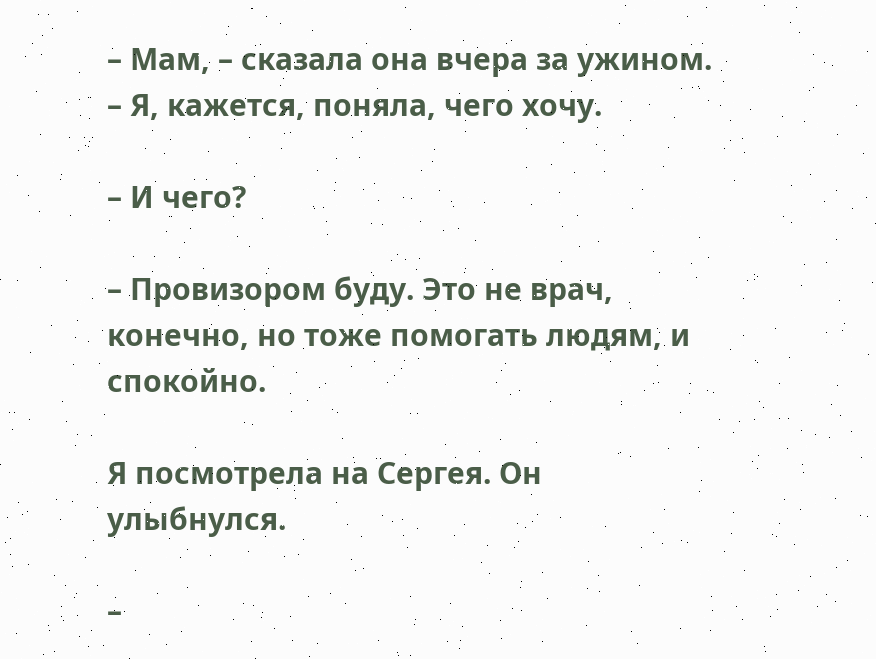– Мам, – сказала она вчера за ужином. – Я, кажется, поняла, чего хочу.

– И чего?

– Провизором буду. Это не врач, конечно, но тоже помогать людям, и спокойно.

Я посмотрела на Сергея. Он улыбнулся.

–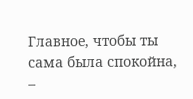Главное, чтобы ты сама была спокойна, –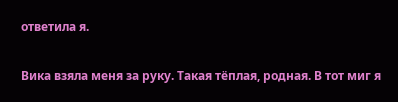ответила я.

Вика взяла меня за руку. Такая тёплая, родная. В тот миг я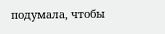подумала, чтобы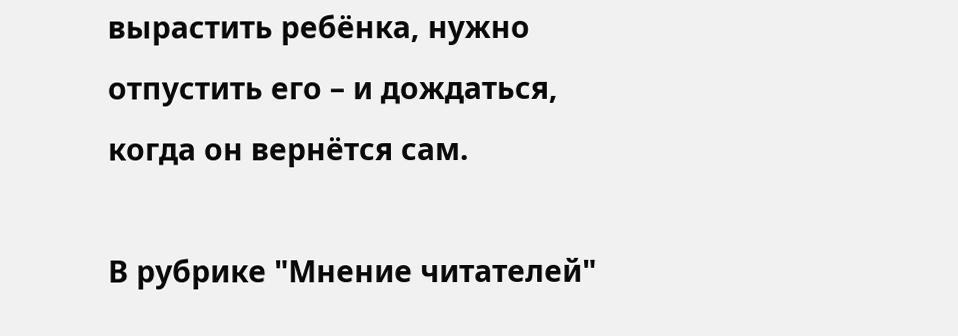вырастить ребёнка, нужно отпустить его – и дождаться, когда он вернётся сам.

В рубрике "Мнение читателей"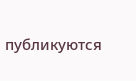публикуются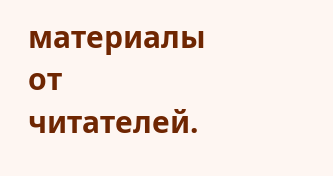материалы от читателей.